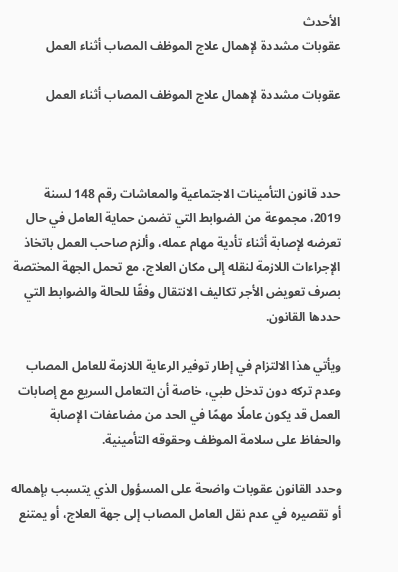الأحدث
عقوبات مشددة لإهمال علاج الموظف المصاب أثناء العمل

عقوبات مشددة لإهمال علاج الموظف المصاب أثناء العمل



حدد قانون التأمينات الاجتماعية والمعاشات رقم 148 لسنة 2019، مجموعة من الضوابط التي تضمن حماية العامل في حال تعرضه لإصابة أثناء تأدية مهام عمله، وألزم صاحب العمل باتخاذ الإجراءات اللازمة لنقله إلى مكان العلاج، مع تحمل الجهة المختصة بصرف تعويض الأجر تكاليف الانتقال وفقًا للحالة والضوابط التي حددها القانون.

ويأتي هذا الالتزام في إطار توفير الرعاية اللازمة للعامل المصاب وعدم تركه دون تدخل طبي، خاصة أن التعامل السريع مع إصابات العمل قد يكون عاملًا مهمًا في الحد من مضاعفات الإصابة والحفاظ على سلامة الموظف وحقوقه التأمينية.

وحدد القانون عقوبات واضحة على المسؤول الذي يتسبب بإهماله أو تقصيره في عدم نقل العامل المصاب إلى جهة العلاج، أو يمتنع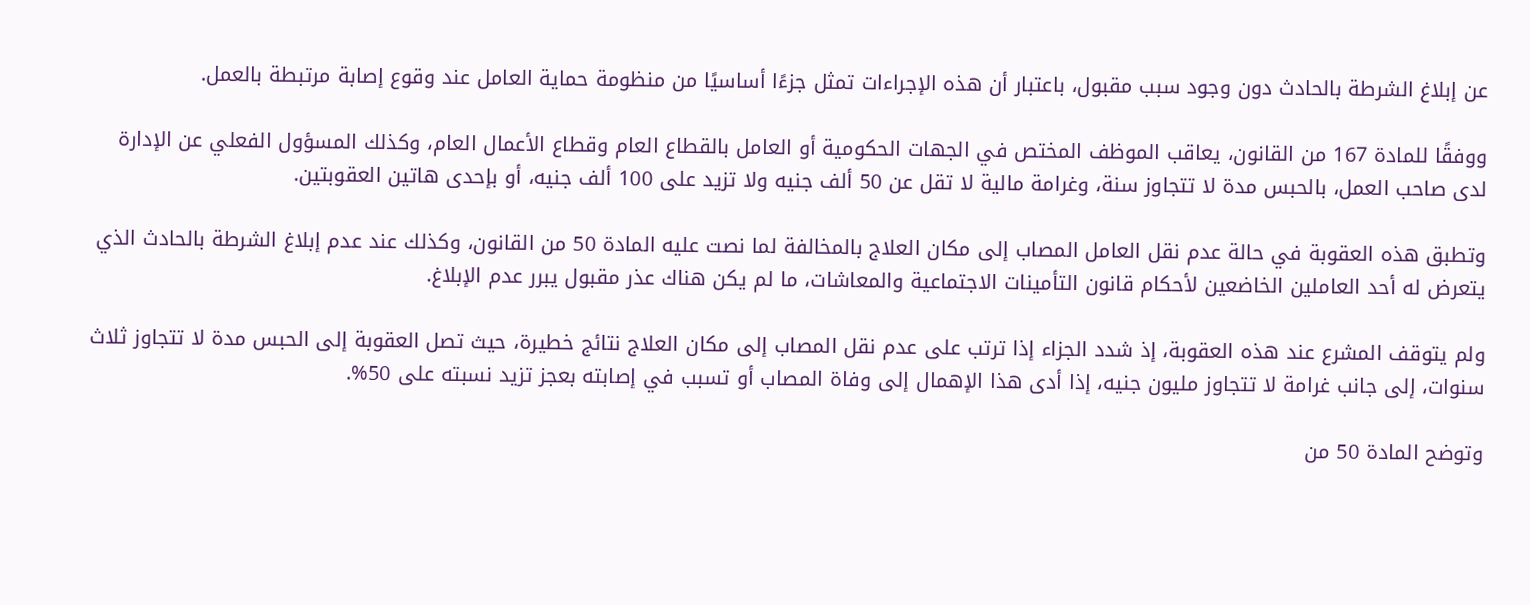عن إبلاغ الشرطة بالحادث دون وجود سبب مقبول، باعتبار أن هذه الإجراءات تمثل جزءًا أساسيًا من منظومة حماية العامل عند وقوع إصابة مرتبطة بالعمل.

ووفقًا للمادة 167 من القانون، يعاقب الموظف المختص في الجهات الحكومية أو العامل بالقطاع العام وقطاع الأعمال العام، وكذلك المسؤول الفعلي عن الإدارة لدى صاحب العمل، بالحبس مدة لا تتجاوز سنة، وغرامة مالية لا تقل عن 50 ألف جنيه ولا تزيد على 100 ألف جنيه، أو بإحدى هاتين العقوبتين.

وتطبق هذه العقوبة في حالة عدم نقل العامل المصاب إلى مكان العلاج بالمخالفة لما نصت عليه المادة 50 من القانون، وكذلك عند عدم إبلاغ الشرطة بالحادث الذي يتعرض له أحد العاملين الخاضعين لأحكام قانون التأمينات الاجتماعية والمعاشات، ما لم يكن هناك عذر مقبول يبرر عدم الإبلاغ.

ولم يتوقف المشرع عند هذه العقوبة، إذ شدد الجزاء إذا ترتب على عدم نقل المصاب إلى مكان العلاج نتائج خطيرة، حيث تصل العقوبة إلى الحبس مدة لا تتجاوز ثلاث سنوات، إلى جانب غرامة لا تتجاوز مليون جنيه، إذا أدى هذا الإهمال إلى وفاة المصاب أو تسبب في إصابته بعجز تزيد نسبته على 50%.

وتوضح المادة 50 من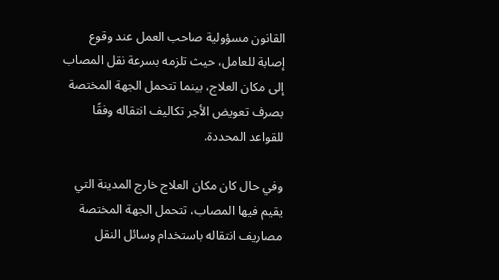القانون مسؤولية صاحب العمل عند وقوع إصابة للعامل، حيث تلزمه بسرعة نقل المصاب إلى مكان العلاج، بينما تتحمل الجهة المختصة بصرف تعويض الأجر تكاليف انتقاله وفقًا للقواعد المحددة.

وفي حال كان مكان العلاج خارج المدينة التي يقيم فيها المصاب، تتحمل الجهة المختصة مصاريف انتقاله باستخدام وسائل النقل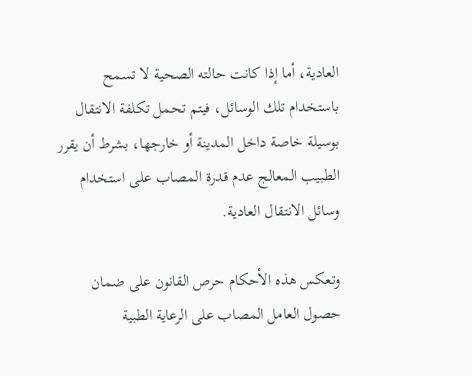العادية، أما إذا كانت حالته الصحية لا تسمح باستخدام تلك الوسائل، فيتم تحمل تكلفة الانتقال بوسيلة خاصة داخل المدينة أو خارجها، بشرط أن يقرر الطبيب المعالج عدم قدرة المصاب على استخدام وسائل الانتقال العادية.

وتعكس هذه الأحكام حرص القانون على ضمان حصول العامل المصاب على الرعاية الطبية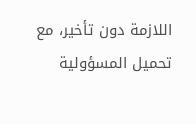اللازمة دون تأخير، مع تحميل المسؤولية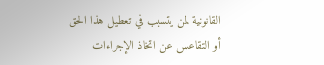القانونية لمن يتسبب في تعطيل هذا الحق أو التقاعس عن اتخاذ الإجراءات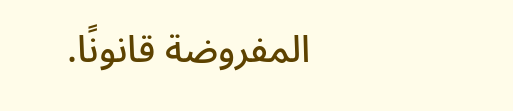المفروضة قانونًا.